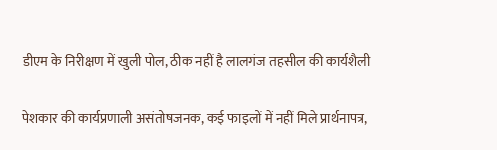डीएम के निरीक्षण में खुली पोल, ठीक नहीं है लालगंज तहसील की कार्यशैली

पेशकार की कार्यप्रणाली असंतोषजनक, कई फाइलों में नहीं मिले प्रार्थनापत्र,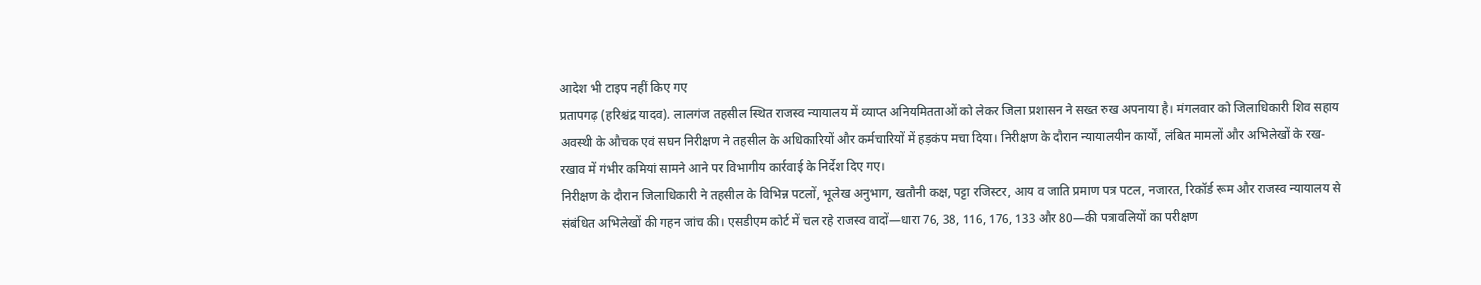आदेश भी टाइप नहीं किए गए
प्रतापगढ़ (हरिश्चंद्र यादव). लालगंज तहसील स्थित राजस्व न्यायालय में व्याप्त अनियमितताओं को लेकर जिला प्रशासन ने सख्त रुख अपनाया है। मंगलवार को जिलाधिकारी शिव सहाय अवस्थी के औचक एवं सघन निरीक्षण ने तहसील के अधिकारियों और कर्मचारियों में हड़कंप मचा दिया। निरीक्षण के दौरान न्यायालयीन कार्यों, लंबित मामलों और अभिलेखों के रख-रखाव में गंभीर कमियां सामने आने पर विभागीय कार्रवाई के निर्देश दिए गए।
निरीक्षण के दौरान जिलाधिकारी ने तहसील के विभिन्न पटलों, भूलेख अनुभाग, खतौनी कक्ष, पट्टा रजिस्टर, आय व जाति प्रमाण पत्र पटल, नजारत, रिकॉर्ड रूम और राजस्व न्यायालय से संबंधित अभिलेखों की गहन जांच की। एसडीएम कोर्ट में चल रहे राजस्व वादों—धारा 76, 38, 116, 176, 133 और 80—की पत्रावलियों का परीक्षण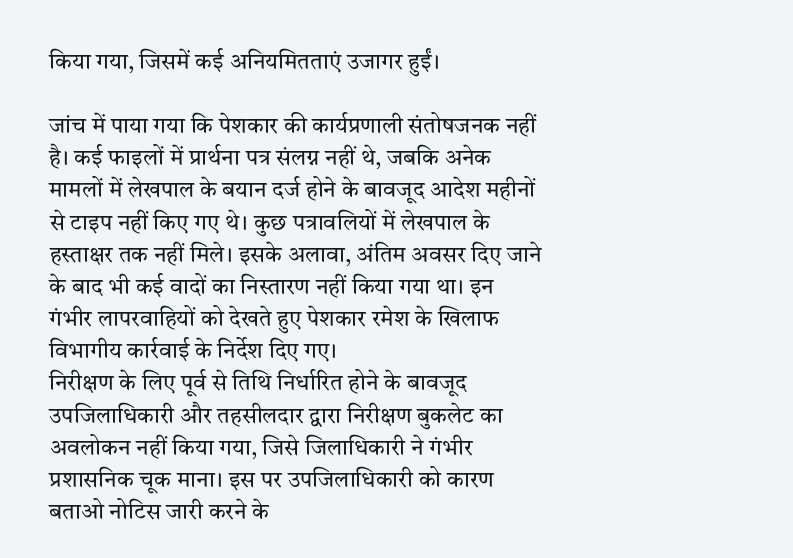किया गया, जिसमें कई अनियमितताएं उजागर हुईं।

जांच में पाया गया कि पेशकार की कार्यप्रणाली संतोषजनक नहीं है। कई फाइलों में प्रार्थना पत्र संलग्न नहीं थे, जबकि अनेक मामलों में लेखपाल के बयान दर्ज होने के बावजूद आदेश महीनों से टाइप नहीं किए गए थे। कुछ पत्रावलियों में लेखपाल के हस्ताक्षर तक नहीं मिले। इसके अलावा, अंतिम अवसर दिए जाने के बाद भी कई वादों का निस्तारण नहीं किया गया था। इन गंभीर लापरवाहियों को देखते हुए पेशकार रमेश के खिलाफ विभागीय कार्रवाई के निर्देश दिए गए।
निरीक्षण के लिए पूर्व से तिथि निर्धारित होने के बावजूद उपजिलाधिकारी और तहसीलदार द्वारा निरीक्षण बुकलेट का अवलोकन नहीं किया गया, जिसे जिलाधिकारी ने गंभीर प्रशासनिक चूक माना। इस पर उपजिलाधिकारी को कारण बताओ नोटिस जारी करने के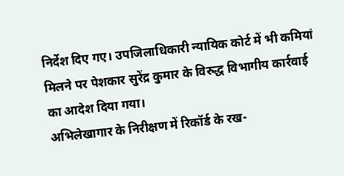निर्देश दिए गए। उपजिलाधिकारी न्यायिक कोर्ट में भी कमियां मिलने पर पेशकार सुरेंद्र कुमार के विरुद्ध विभागीय कार्रवाई का आदेश दिया गया।
अभिलेखागार के निरीक्षण में रिकॉर्ड के रख-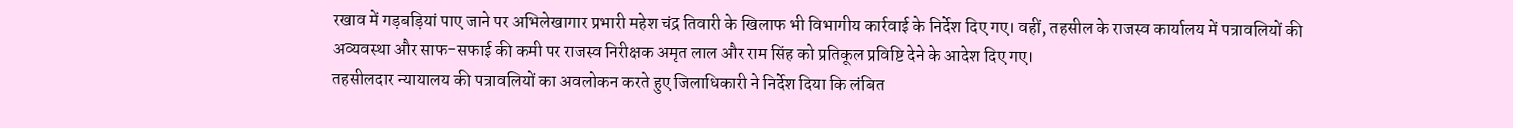रखाव में गड़बड़ियां पाए जाने पर अभिलेखागार प्रभारी महेश चंद्र तिवारी के खिलाफ भी विभागीय कार्रवाई के निर्देश दिए गए। वहीं, तहसील के राजस्व कार्यालय में पत्रावलियों की अव्यवस्था और साफ-सफाई की कमी पर राजस्व निरीक्षक अमृत लाल और राम सिंह को प्रतिकूल प्रविष्टि देने के आदेश दिए गए।
तहसीलदार न्यायालय की पत्रावलियों का अवलोकन करते हुए जिलाधिकारी ने निर्देश दिया कि लंबित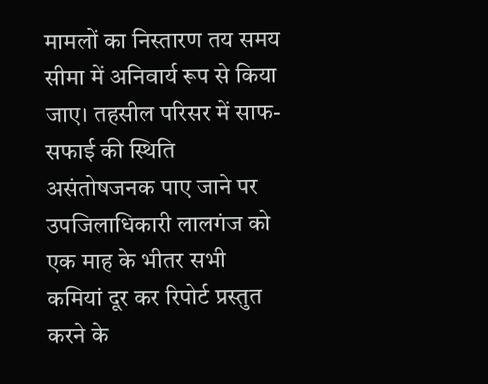मामलों का निस्तारण तय समय सीमा में अनिवार्य रूप से किया जाए। तहसील परिसर में साफ-सफाई की स्थिति असंतोषजनक पाए जाने पर उपजिलाधिकारी लालगंज को एक माह के भीतर सभी कमियां दूर कर रिपोर्ट प्रस्तुत करने के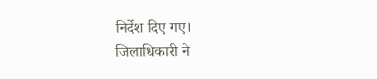निर्देश दिए गए।
जिलाधिकारी ने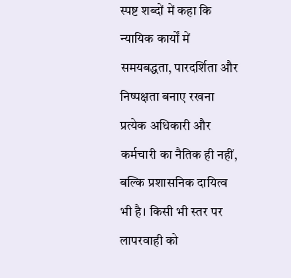स्पष्ट शब्दों में कहा कि न्यायिक कार्यों में समयबद्धता, पारदर्शिता और निष्पक्षता बनाए रखना प्रत्येक अधिकारी और कर्मचारी का नैतिक ही नहीं, बल्कि प्रशासनिक दायित्व भी है। किसी भी स्तर पर लापरवाही को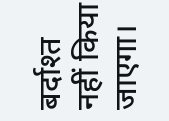बर्दाश्त नहीं किया जाएगा।